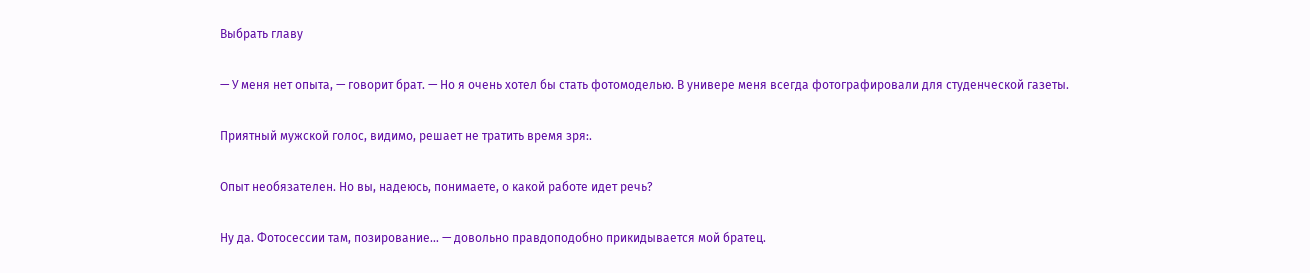Выбрать главу

— У меня нет опыта, — говорит брат. — Но я очень хотел бы стать фотомоделью. В универе меня всегда фотографировали для студенческой газеты.

Приятный мужской голос, видимо, решает не тратить время зря:.

Опыт необязателен. Но вы, надеюсь, понимаете, о какой работе идет речь?

Ну да. Фотосессии там, позирование… — довольно правдоподобно прикидывается мой братец.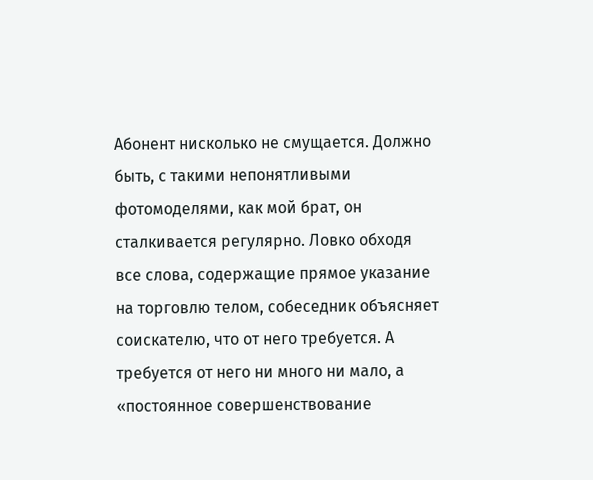Абонент нисколько не смущается. Должно быть, с такими непонятливыми фотомоделями, как мой брат, он сталкивается регулярно. Ловко обходя все слова, содержащие прямое указание на торговлю телом, собеседник объясняет соискателю, что от него требуется. А требуется от него ни много ни мало, а «постоянное совершенствование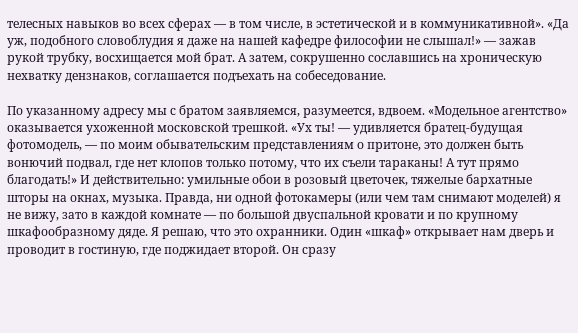телесных навыков во всех сферах — в том числе, в эстетической и в коммуникативной». «Да уж, подобного словоблудия я даже на нашей кафедре философии не слышал!» — зажав рукой трубку, восхищается мой брат. А затем, сокрушенно сославшись на хроническую нехватку дензнаков, соглашается подъехать на собеседование.

По указанному адресу мы с братом заявляемся, разумеется, вдвоем. «Модельное агентство» оказывается ухоженной московской трешкой. «Ух ты! — удивляется братец-будущая фотомодель, — по моим обывательским представлениям о притоне, это должен быть вонючий подвал, где нет клопов только потому, что их съели тараканы! А тут прямо благодать!» И действительно: умильные обои в розовый цветочек, тяжелые бархатные шторы на окнах, музыка. Правда, ни одной фотокамеры (или чем там снимают моделей) я не вижу, зато в каждой комнате — по большой двуспальной кровати и по крупному шкафообразному дяде. Я решаю, что это охранники. Один «шкаф» открывает нам дверь и проводит в гостиную, где поджидает второй. Он сразу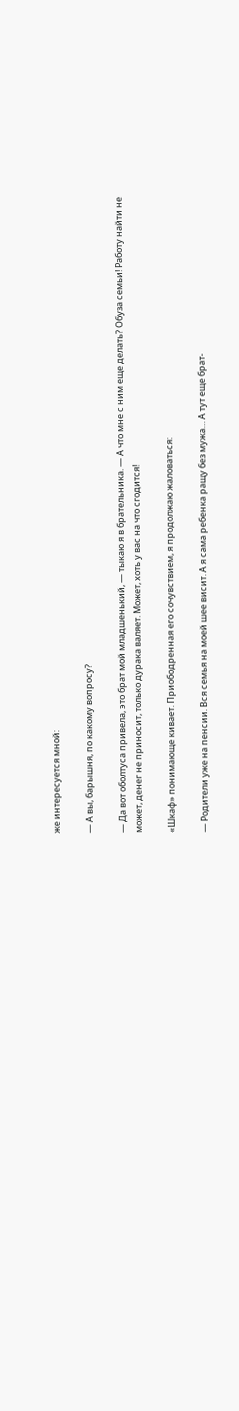же интересуется мной:

— А вы, барышня, по какому вопросу?

— Да вот оболтуса привела, это брат мой младшенький, — тыкаю я в брательника. — А что мне с ним еще делать? Обуза семьи! Работу найти не может, денег не приносит, только дурака валяет. Может, хоть у вас на что сгодится!

«Шкаф» понимающе кивает. Приободренная его сочувствием, я продолжаю жаловаться:

— Родители уже на пенсии. Вся семья на моей шее висит. А я сама ребенка ращу без мужа… А тут еще брат-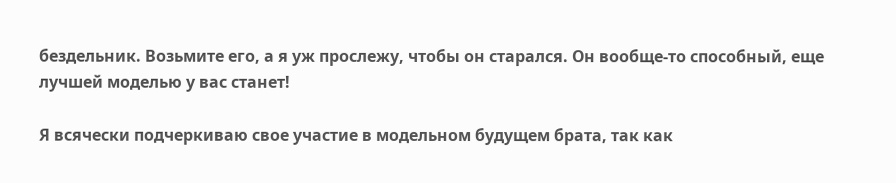бездельник. Возьмите его, а я уж прослежу, чтобы он старался. Он вообще-то способный, еще лучшей моделью у вас станет!

Я всячески подчеркиваю свое участие в модельном будущем брата, так как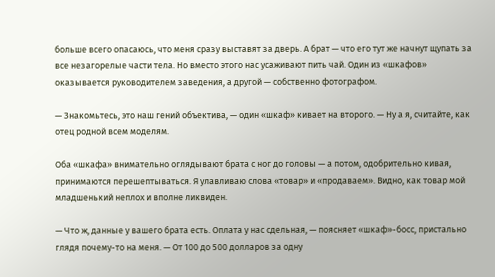больше всего опасаюсь, что меня сразу выставят за дверь. А брат — что его тут же начнут щупать за все незагорелые части тела. Но вместо этого нас усаживают пить чай. Один из «шкафов» оказывается руководителем заведения, а другой — собственно фотографом.

— Знакомьтесь, это наш гений объектива, — один «шкаф» кивает на второго. — Ну а я, считайте, как отец родной всем моделям.

Оба «шкафа» внимательно оглядывают брата с ног до головы — а потом, одобрительно кивая, принимаются перешептываться. Я улавливаю слова «товар» и «продаваем». Видно, как товар мой младшенький неплох и вполне ликвиден.

— Что ж, данные у вашего брата есть. Оплата у нас сдельная, — поясняет «шкаф»-босс, пристально глядя почему-то на меня. — От 100 до 500 долларов за одну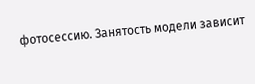фотосессию. Занятость модели зависит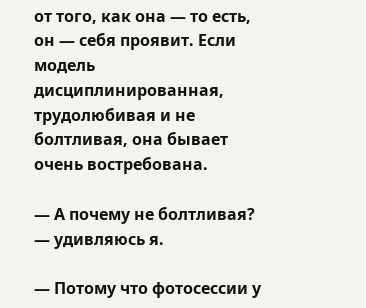от того, как она — то есть, он — себя проявит. Если модель дисциплинированная, трудолюбивая и не болтливая, она бывает очень востребована.

— А почему не болтливая? — удивляюсь я.

— Потому что фотосессии у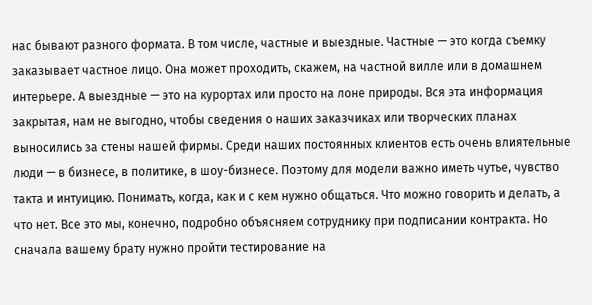нас бывают разного формата. В том числе, частные и выездные. Частные — это когда съемку заказывает частное лицо. Она может проходить, скажем, на частной вилле или в домашнем интерьере. А выездные — это на курортах или просто на лоне природы. Вся эта информация закрытая, нам не выгодно, чтобы сведения о наших заказчиках или творческих планах выносились за стены нашей фирмы. Среди наших постоянных клиентов есть очень влиятельные люди — в бизнесе, в политике, в шоу-бизнесе. Поэтому для модели важно иметь чутье, чувство такта и интуицию. Понимать, когда, как и с кем нужно общаться. Что можно говорить и делать, а что нет. Все это мы, конечно, подробно объясняем сотруднику при подписании контракта. Но сначала вашему брату нужно пройти тестирование на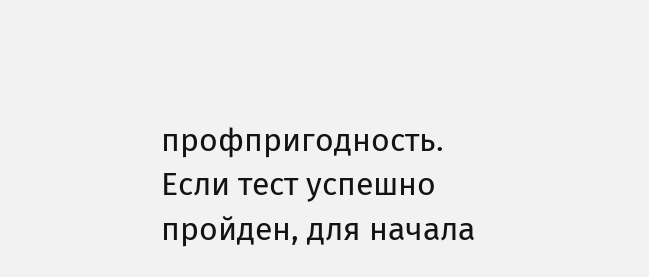профпригодность. Если тест успешно пройден, для начала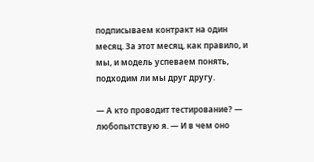подписываем контракт на один месяц. За этот месяц, как правило, и мы, и модель успеваем понять, подходим ли мы друг другу.

— А кто проводит тестирование? — любопытствую я. — И в чем оно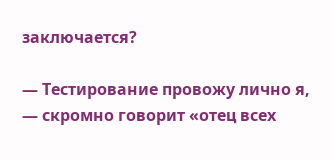заключается?

— Тестирование провожу лично я, — скромно говорит «отец всех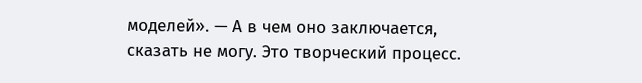моделей». — А в чем оно заключается, сказать не могу. Это творческий процесс.